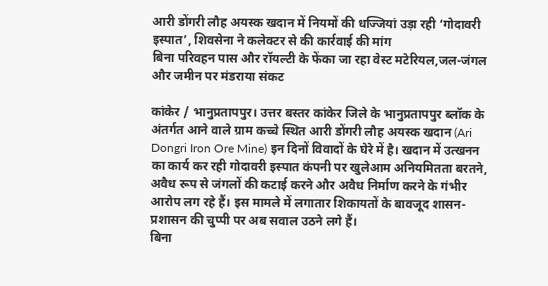आरी डोंगरी लौह अयस्क खदान में नियमों की धज्जियां उड़ा रही ‘गोदावरी इस्पात’, शिवसेना ने कलेक्टर से की कार्रवाई की मांग
बिना परिवहन पास और रॉयल्टी के फेंका जा रहा वेस्ट मटेरियल,जल-जंगल और जमीन पर मंडराया संकट

कांकेर / भानुप्रतापपुर। उत्तर बस्तर कांकेर जिले के भानुप्रतापपुर ब्लॉक के अंतर्गत आने वाले ग्राम कच्चे स्थित आरी डोंगरी लौह अयस्क खदान (Ari Dongri Iron Ore Mine) इन दिनों विवादों के घेरे में है। खदान में उत्खनन का कार्य कर रही गोदावरी इस्पात कंपनी पर खुलेआम अनियमितता बरतने, अवैध रूप से जंगलों की कटाई करने और अवैध निर्माण करने के गंभीर आरोप लग रहे हैं। इस मामले में लगातार शिकायतों के बावजूद शासन-प्रशासन की चुप्पी पर अब सवाल उठने लगे हैं।
बिना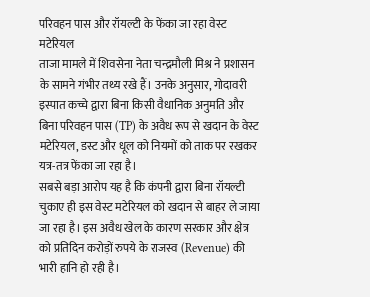परिवहन पास और रॉयल्टी के फेंका जा रहा वेस्ट मटेरियल
ताजा मामले में शिवसेना नेता चन्द्रमौली मिश्र ने प्रशासन के सामने गंभीर तथ्य रखे हैं। उनके अनुसार, गोदावरी इस्पात कच्चे द्वारा बिना किसी वैधानिक अनुमति और बिना परिवहन पास (TP) के अवैध रूप से खदान के वेस्ट मटेरियल, डस्ट और धूल को नियमों को ताक पर रखकर यत्र-तत्र फेंका जा रहा है।
सबसे बड़ा आरोप यह है कि कंपनी द्वारा बिना रॉयल्टी चुकाए ही इस वेस्ट मटेरियल को खदान से बाहर ले जाया जा रहा है। इस अवैध खेल के कारण सरकार और क्षेत्र को प्रतिदिन करोड़ों रुपये के राजस्व (Revenue) की भारी हानि हो रही है।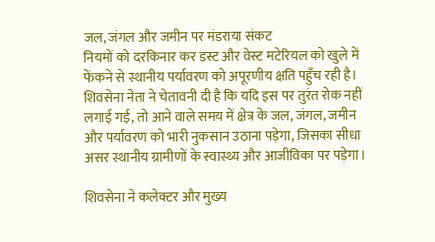जल, जंगल और जमीन पर मंडराया संकट
नियमों को दरकिनार कर डस्ट और वेस्ट मटेरियल को खुले में फेंकने से स्थानीय पर्यावरण को अपूरणीय क्षति पहुँच रही है। शिवसेना नेता ने चेतावनी दी है कि यदि इस पर तुरंत रोक नहीं लगाई गई, तो आने वाले समय में क्षेत्र के जल, जंगल, जमीन और पर्यावरण को भारी नुकसान उठाना पड़ेगा, जिसका सीधा असर स्थानीय ग्रामीणों के स्वास्थ्य और आजीविका पर पड़ेगा।

शिवसेना ने कलेक्टर और मुख्य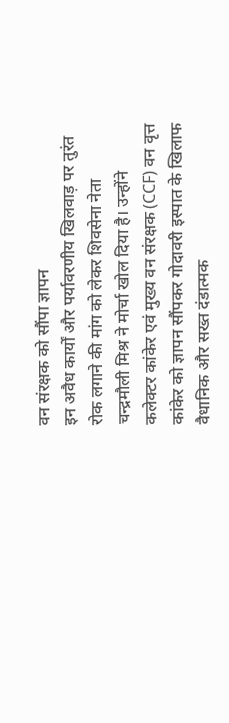वन संरक्षक को सौंपा ज्ञापन
इन अवैध कार्यों और पर्यावरणीय खिलवाड़ पर तुरंत रोक लगाने की मांग को लेकर शिवसेना नेता चन्द्रमौली मिश्र ने मोर्चा खोल दिया है। उन्होंने कलेक्टर कांकेर एवं मुख्य वन संरक्षक (CCF) वन वृत्त कांकेर को ज्ञापन सौंपकर गोदावरी इस्पात के खिलाफ वैधानिक और सख्त दंडात्मक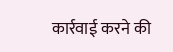कार्रवाई करने की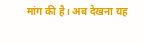मांग की है। अब देखना यह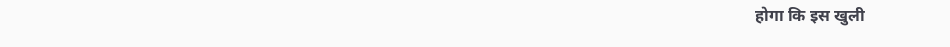होगा कि इस खुली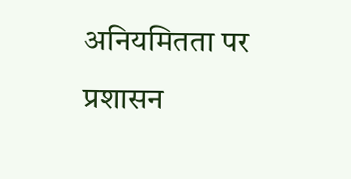अनियमितता पर प्रशासन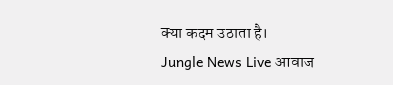क्या कदम उठाता है।
Jungle News Live आवाज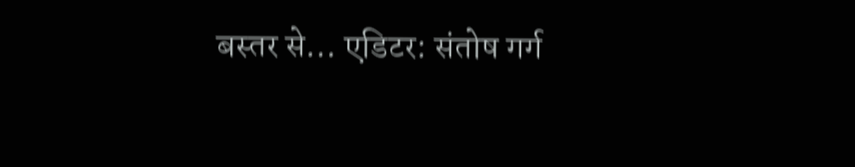बस्तर से… एडिटर: संतोष गर्ग